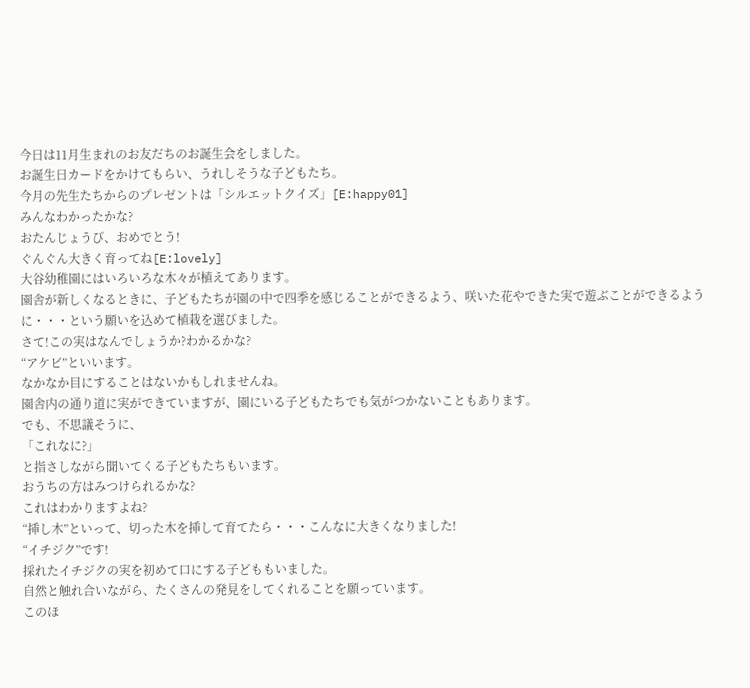今日は11月生まれのお友だちのお誕生会をしました。
お誕生日カードをかけてもらい、うれしそうな子どもたち。
今月の先生たちからのプレゼントは「シルエットクイズ」[E:happy01]
みんなわかったかな?
おたんじょうび、おめでとう!
ぐんぐん大きく育ってね[E:lovely]
大谷幼稚園にはいろいろな木々が植えてあります。
園舎が新しくなるときに、子どもたちが園の中で四季を感じることができるよう、咲いた花やできた実で遊ぶことができるように・・・という願いを込めて植栽を選びました。
さて!この実はなんでしょうか?わかるかな?
“アケビ”といいます。
なかなか目にすることはないかもしれませんね。
園舎内の通り道に実ができていますが、園にいる子どもたちでも気がつかないこともあります。
でも、不思議そうに、
「これなに?」
と指さしながら聞いてくる子どもたちもいます。
おうちの方はみつけられるかな?
これはわかりますよね?
“挿し木”といって、切った木を挿して育てたら・・・こんなに大きくなりました!
“イチジク”です!
採れたイチジクの実を初めて口にする子どももいました。
自然と触れ合いながら、たくさんの発見をしてくれることを願っています。
このほ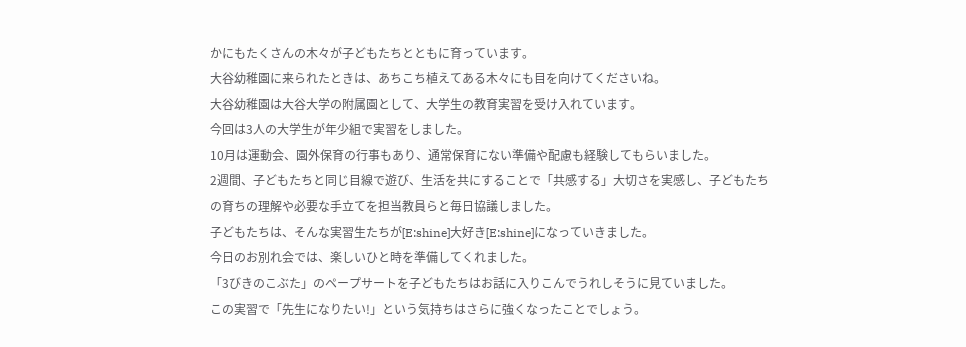かにもたくさんの木々が子どもたちとともに育っています。
大谷幼稚園に来られたときは、あちこち植えてある木々にも目を向けてくださいね。
大谷幼稚園は大谷大学の附属園として、大学生の教育実習を受け入れています。
今回は3人の大学生が年少組で実習をしました。
10月は運動会、園外保育の行事もあり、通常保育にない準備や配慮も経験してもらいました。
2週間、子どもたちと同じ目線で遊び、生活を共にすることで「共感する」大切さを実感し、子どもたちの育ちの理解や必要な手立てを担当教員らと毎日協議しました。
子どもたちは、そんな実習生たちが[E:shine]大好き[E:shine]になっていきました。
今日のお別れ会では、楽しいひと時を準備してくれました。
「3びきのこぶた」のペープサートを子どもたちはお話に入りこんでうれしそうに見ていました。
この実習で「先生になりたい!」という気持ちはさらに強くなったことでしょう。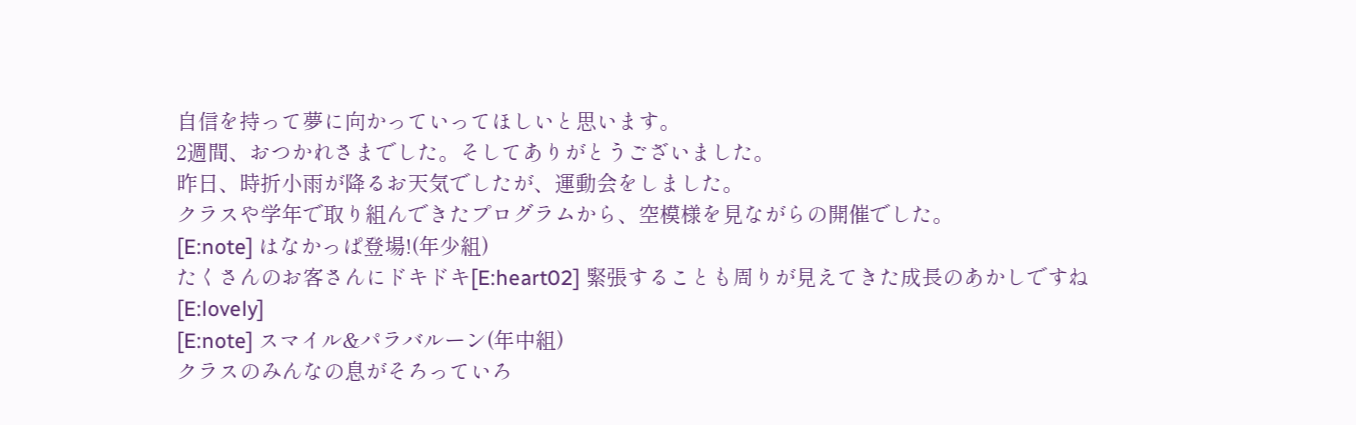自信を持って夢に向かっていってほしいと思います。
2週間、おつかれさまでした。そしてありがとうございました。
昨日、時折小雨が降るお天気でしたが、運動会をしました。
クラスや学年で取り組んできたプログラムから、空模様を見ながらの開催でした。
[E:note] はなかっぱ登場!(年少組)
たくさんのお客さんにドキドキ[E:heart02] 緊張することも周りが見えてきた成長のあかしですね[E:lovely]
[E:note] スマイル&パラバルーン(年中組)
クラスのみんなの息がそろっていろ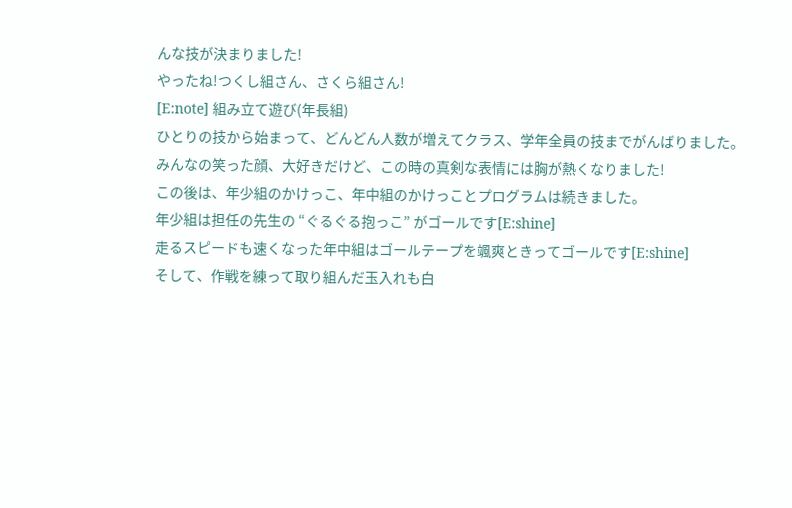んな技が決まりました!
やったね!つくし組さん、さくら組さん!
[E:note] 組み立て遊び(年長組)
ひとりの技から始まって、どんどん人数が増えてクラス、学年全員の技までがんばりました。
みんなの笑った顔、大好きだけど、この時の真剣な表情には胸が熱くなりました!
この後は、年少組のかけっこ、年中組のかけっことプログラムは続きました。
年少組は担任の先生の “ぐるぐる抱っこ” がゴールです[E:shine]
走るスピードも速くなった年中組はゴールテープを颯爽ときってゴールです[E:shine]
そして、作戦を練って取り組んだ玉入れも白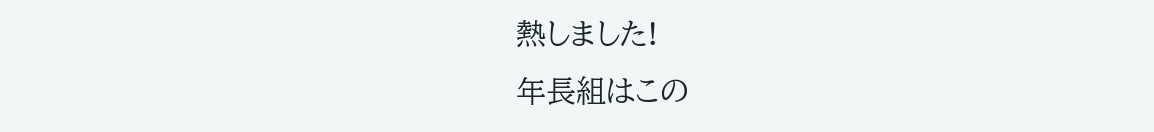熱しました!
年長組はこの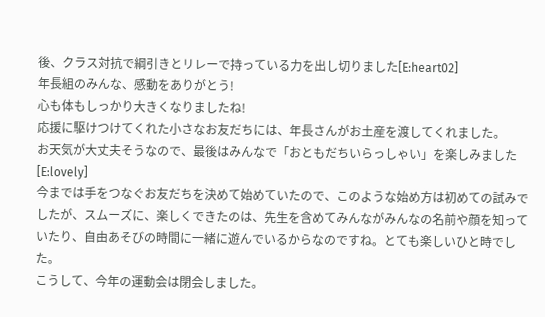後、クラス対抗で綱引きとリレーで持っている力を出し切りました[E:heart02]
年長組のみんな、感動をありがとう!
心も体もしっかり大きくなりましたね!
応援に駆けつけてくれた小さなお友だちには、年長さんがお土産を渡してくれました。
お天気が大丈夫そうなので、最後はみんなで「おともだちいらっしゃい」を楽しみました[E:lovely]
今までは手をつなぐお友だちを決めて始めていたので、このような始め方は初めての試みでしたが、スムーズに、楽しくできたのは、先生を含めてみんながみんなの名前や顔を知っていたり、自由あそびの時間に一緒に遊んでいるからなのですね。とても楽しいひと時でした。
こうして、今年の運動会は閉会しました。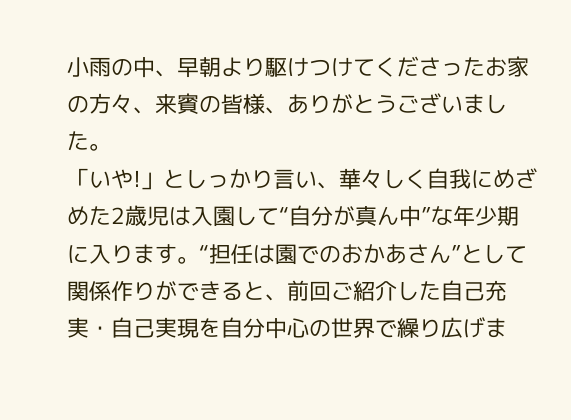小雨の中、早朝より駆けつけてくださったお家の方々、来賓の皆様、ありがとうございました。
「いや!」としっかり言い、華々しく自我にめざめた2歳児は入園して“自分が真ん中”な年少期に入ります。“担任は園でのおかあさん”として関係作りができると、前回ご紹介した自己充実・自己実現を自分中心の世界で繰り広げま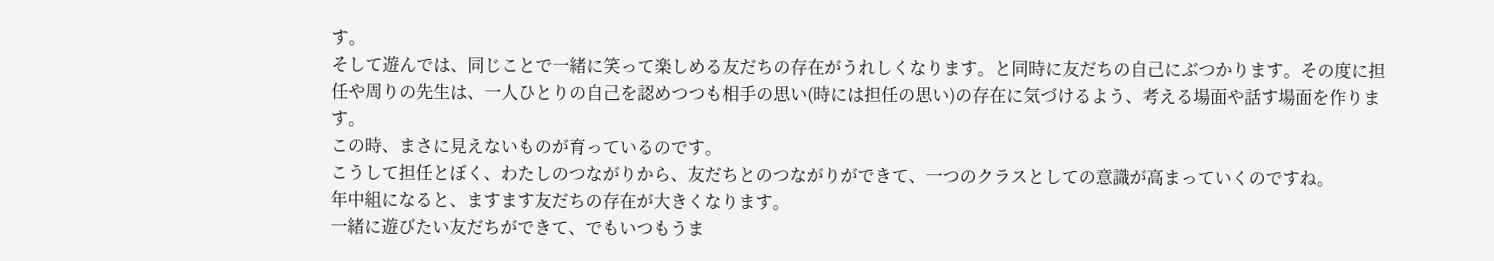す。
そして遊んでは、同じことで一緒に笑って楽しめる友だちの存在がうれしくなります。と同時に友だちの自己にぶつかります。その度に担任や周りの先生は、一人ひとりの自己を認めつつも相手の思い(時には担任の思い)の存在に気づけるよう、考える場面や話す場面を作ります。
この時、まさに見えないものが育っているのです。
こうして担任とぼく、わたしのつながりから、友だちとのつながりができて、一つのクラスとしての意識が高まっていくのですね。
年中組になると、ますます友だちの存在が大きくなります。
一緒に遊びたい友だちができて、でもいつもうま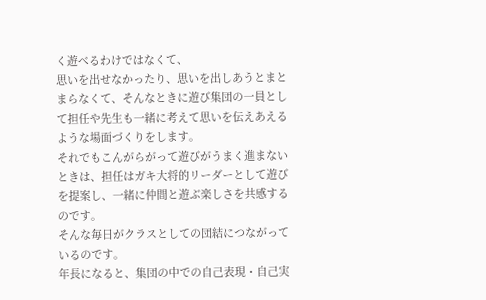く遊べるわけではなくて、
思いを出せなかったり、思いを出しあうとまとまらなくて、そんなときに遊び集団の一員として担任や先生も一緒に考えて思いを伝えあえるような場面づくりをします。
それでもこんがらがって遊びがうまく進まないときは、担任はガキ大将的リーダーとして遊びを提案し、一緒に仲間と遊ぶ楽しさを共感するのです。
そんな毎日がクラスとしての団結につながっているのです。
年長になると、集団の中での自己表現・自己実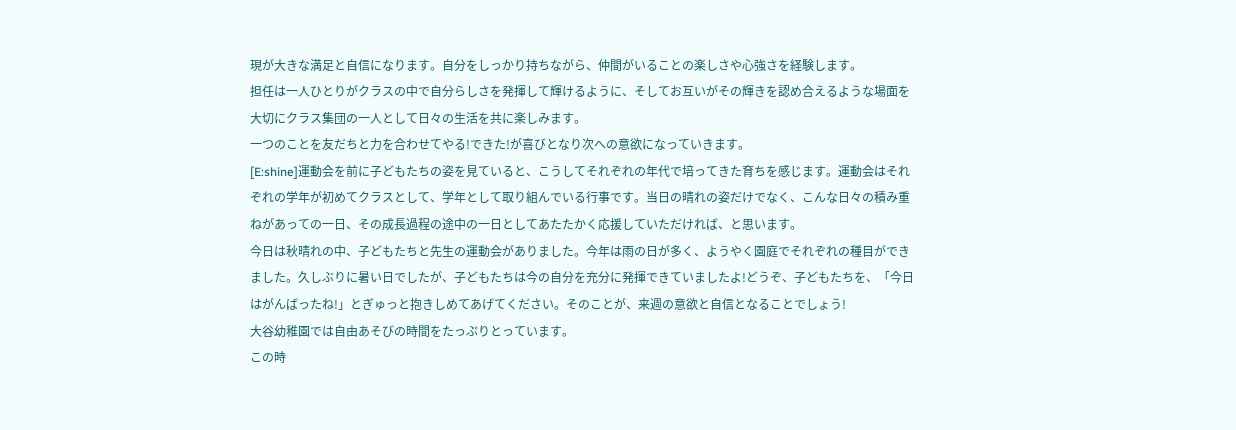現が大きな満足と自信になります。自分をしっかり持ちながら、仲間がいることの楽しさや心強さを経験します。
担任は一人ひとりがクラスの中で自分らしさを発揮して輝けるように、そしてお互いがその輝きを認め合えるような場面を大切にクラス集団の一人として日々の生活を共に楽しみます。
一つのことを友だちと力を合わせてやる!できた!が喜びとなり次への意欲になっていきます。
[E:shine]運動会を前に子どもたちの姿を見ていると、こうしてそれぞれの年代で培ってきた育ちを感じます。運動会はそれぞれの学年が初めてクラスとして、学年として取り組んでいる行事です。当日の晴れの姿だけでなく、こんな日々の積み重ねがあっての一日、その成長過程の途中の一日としてあたたかく応援していただければ、と思います。
今日は秋晴れの中、子どもたちと先生の運動会がありました。今年は雨の日が多く、ようやく園庭でそれぞれの種目ができました。久しぶりに暑い日でしたが、子どもたちは今の自分を充分に発揮できていましたよ!どうぞ、子どもたちを、「今日はがんばったね!」とぎゅっと抱きしめてあげてください。そのことが、来週の意欲と自信となることでしょう!
大谷幼稚園では自由あそびの時間をたっぷりとっています。
この時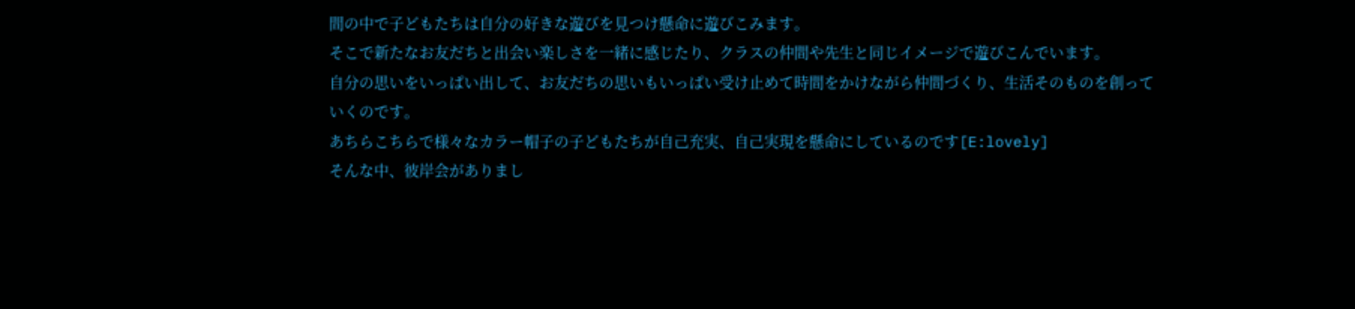間の中で子どもたちは自分の好きな遊びを見つけ懸命に遊びこみます。
そこで新たなお友だちと出会い楽しさを一緒に感じたり、クラスの仲間や先生と同じイメージで遊びこんでいます。
自分の思いをいっぱい出して、お友だちの思いもいっぱい受け止めて時間をかけながら仲間づくり、生活そのものを創っていくのです。
あちらこちらで様々なカラー帽子の子どもたちが自己充実、自己実現を懸命にしているのです[E:lovely]
そんな中、彼岸会がありまし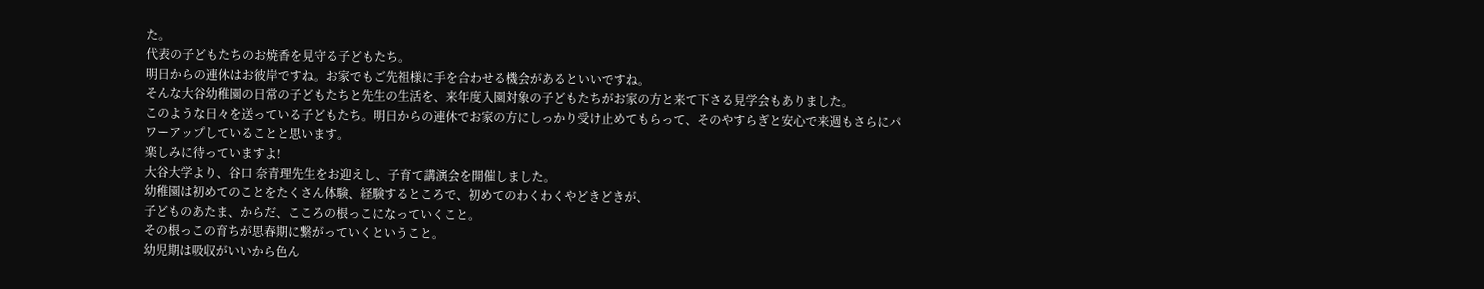た。
代表の子どもたちのお焼香を見守る子どもたち。
明日からの連休はお彼岸ですね。お家でもご先祖様に手を合わせる機会があるといいですね。
そんな大谷幼稚園の日常の子どもたちと先生の生活を、来年度入園対象の子どもたちがお家の方と来て下さる見学会もありました。
このような日々を送っている子どもたち。明日からの連休でお家の方にしっかり受け止めてもらって、そのやすらぎと安心で来週もさらにパワーアップしていることと思います。
楽しみに待っていますよ!
大谷大学より、谷口 奈青理先生をお迎えし、子育て講演会を開催しました。
幼稚園は初めてのことをたくさん体験、経験するところで、初めてのわくわくやどきどきが、
子どものあたま、からだ、こころの根っこになっていくこと。
その根っこの育ちが思春期に繋がっていくということ。
幼児期は吸収がいいから色ん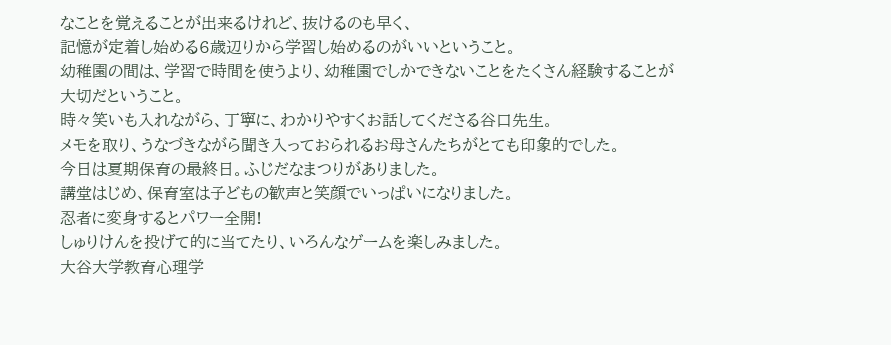なことを覚えることが出来るけれど、抜けるのも早く、
記憶が定着し始める6歳辺りから学習し始めるのがいいということ。
幼稚園の間は、学習で時間を使うより、幼稚園でしかできないことをたくさん経験することが
大切だということ。
時々笑いも入れながら、丁寧に、わかりやすくお話してくださる谷口先生。
メモを取り、うなづきながら聞き入っておられるお母さんたちがとても印象的でした。
今日は夏期保育の最終日。ふじだなまつりがありました。
講堂はじめ、保育室は子どもの歓声と笑顔でいっぱいになりました。
忍者に変身するとパワー全開!
しゅりけんを投げて的に当てたり、いろんなゲームを楽しみました。
大谷大学教育心理学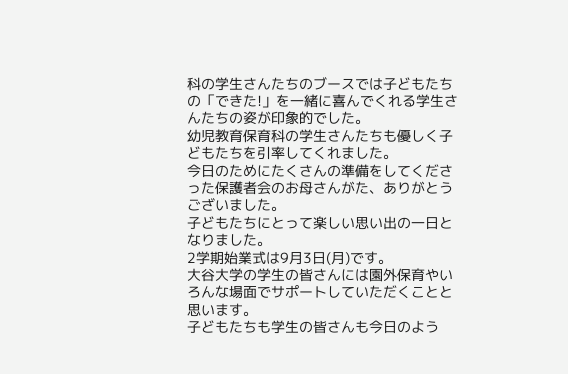科の学生さんたちのブースでは子どもたちの「できた!」を一緒に喜んでくれる学生さんたちの姿が印象的でした。
幼児教育保育科の学生さんたちも優しく子どもたちを引率してくれました。
今日のためにたくさんの準備をしてくださった保護者会のお母さんがた、ありがとうございました。
子どもたちにとって楽しい思い出の一日となりました。
2学期始業式は9月3日(月)です。
大谷大学の学生の皆さんには園外保育やいろんな場面でサポートしていただくことと思います。
子どもたちも学生の皆さんも今日のよう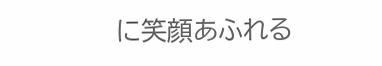に笑顔あふれる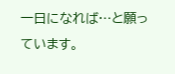一日になれば…と願っています。